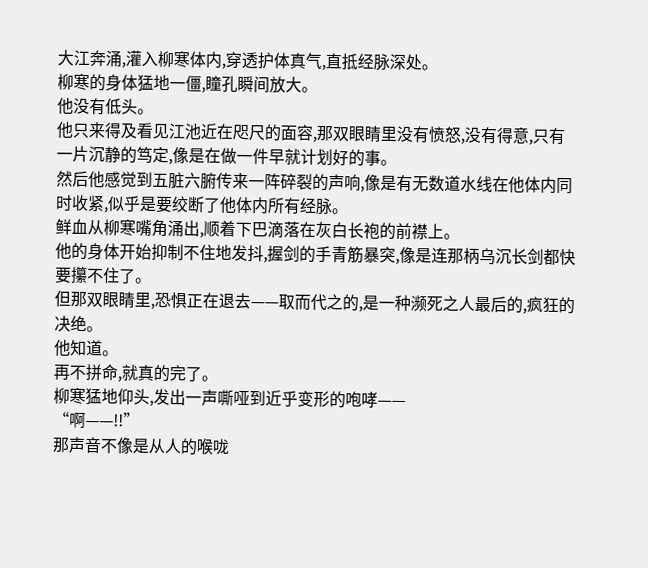大江奔涌,灌入柳寒体内,穿透护体真气,直抵经脉深处。
柳寒的身体猛地一僵,瞳孔瞬间放大。
他没有低头。
他只来得及看见江池近在咫尺的面容,那双眼睛里没有愤怒,没有得意,只有一片沉静的笃定,像是在做一件早就计划好的事。
然后他感觉到五脏六腑传来一阵碎裂的声响,像是有无数道水线在他体内同时收紧,似乎是要绞断了他体内所有经脉。
鲜血从柳寒嘴角涌出,顺着下巴滴落在灰白长袍的前襟上。
他的身体开始抑制不住地发抖,握剑的手青筋暴突,像是连那柄乌沉长剑都快要攥不住了。
但那双眼睛里,恐惧正在退去——取而代之的,是一种濒死之人最后的,疯狂的决绝。
他知道。
再不拼命,就真的完了。
柳寒猛地仰头,发出一声嘶哑到近乎变形的咆哮——
“啊——!!”
那声音不像是从人的喉咙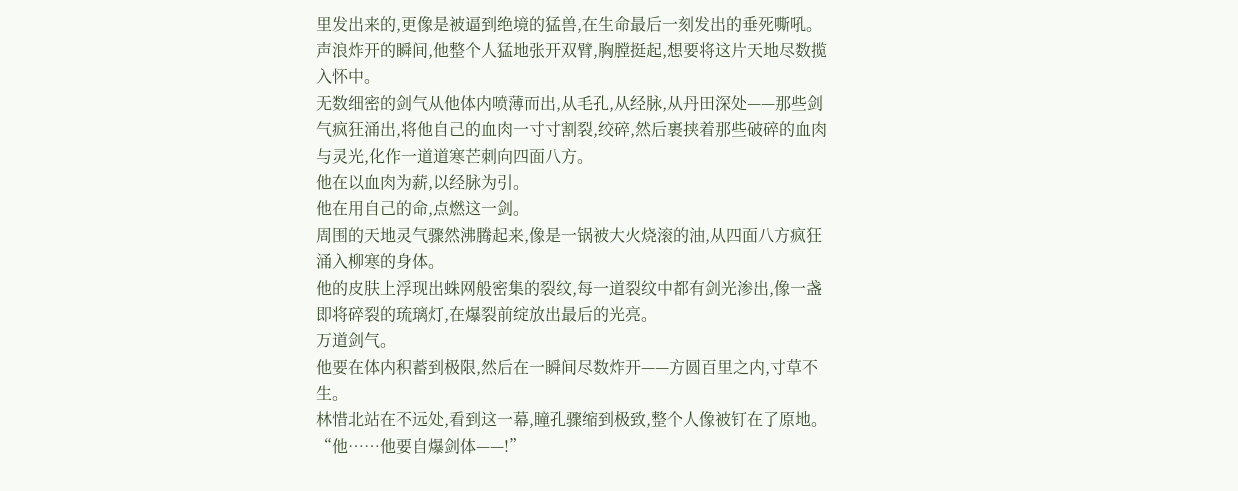里发出来的,更像是被逼到绝境的猛兽,在生命最后一刻发出的垂死嘶吼。
声浪炸开的瞬间,他整个人猛地张开双臂,胸膛挺起,想要将这片天地尽数揽入怀中。
无数细密的剑气从他体内喷薄而出,从毛孔,从经脉,从丹田深处——那些剑气疯狂涌出,将他自己的血肉一寸寸割裂,绞碎,然后裹挟着那些破碎的血肉与灵光,化作一道道寒芒刺向四面八方。
他在以血肉为薪,以经脉为引。
他在用自己的命,点燃这一剑。
周围的天地灵气骤然沸腾起来,像是一锅被大火烧滚的油,从四面八方疯狂涌入柳寒的身体。
他的皮肤上浮现出蛛网般密集的裂纹,每一道裂纹中都有剑光渗出,像一盏即将碎裂的琉璃灯,在爆裂前绽放出最后的光亮。
万道剑气。
他要在体内积蓄到极限,然后在一瞬间尽数炸开——方圆百里之内,寸草不生。
林惜北站在不远处,看到这一幕,瞳孔骤缩到极致,整个人像被钉在了原地。
“他……他要自爆剑体——!”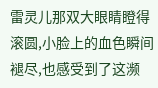雷灵儿那双大眼睛瞪得滚圆,小脸上的血色瞬间褪尽,也感受到了这濒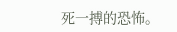死一搏的恐怖。